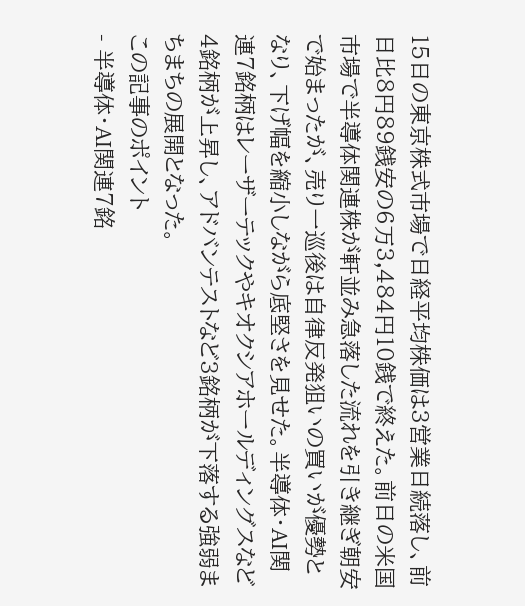15日の東京株式市場で日経平均株価は3営業日続落し、前日比8円89銭安の6万3,484円10銭で終えた。前日の米国市場で半導体関連株が軒並み急落した流れを引き継ぎ朝安で始まったが、売り一巡後は自律反発狙いの買いが優勢となり、下げ幅を縮小しながら底堅さを見せた。半導体・AI関連7銘柄はレーザーテックやキオクシアホールディングスなど4銘柄が上昇し、アドバンテストなど3銘柄が下落する強弱まちまちの展開となった。
この記事のポイント
- 半導体・AI関連7銘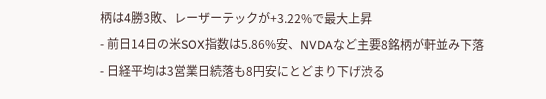柄は4勝3敗、レーザーテックが+3.22%で最大上昇
- 前日14日の米SOX指数は5.86%安、NVDAなど主要8銘柄が軒並み下落
- 日経平均は3営業日続落も8円安にとどまり下げ渋る